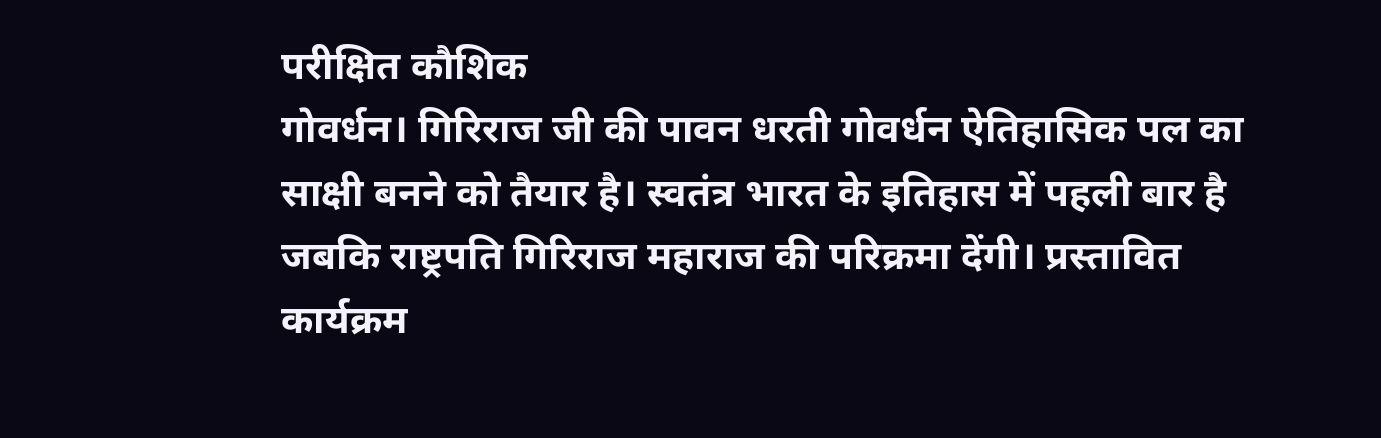परीक्षित कौशिक
गोवर्धन। गिरिराज जी की पावन धरती गोवर्धन ऐतिहासिक पल का साक्षी बनने को तैयार है। स्वतंत्र भारत के इतिहास में पहली बार है जबकि राष्ट्रपति गिरिराज महाराज की परिक्रमा देंगी। प्रस्तावित कार्यक्रम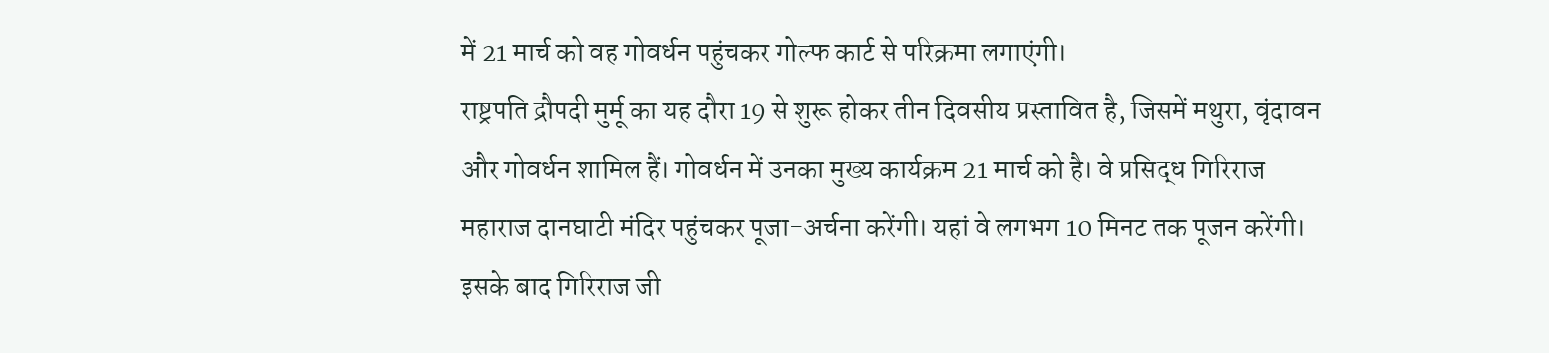में 21 मार्च को वह गोवर्धन पहुंचकर गोल्फ कार्ट से परिक्रमा लगाएंगी।
राष्ट्रपति द्रौपदी मुर्मू का यह दौरा 19 से शुरू होकर तीन दिवसीय प्रस्तावित है, जिसमें मथुरा, वृंदावन और गोवर्धन शामिल हैं। गोवर्धन में उनका मुख्य कार्यक्रम 21 मार्च को है। वे प्रसिद्ध गिरिराज महाराज दानघाटी मंदिर पहुंचकर पूजा-अर्चना करेंगी। यहां वे लगभग 10 मिनट तक पूजन करेंगी। इसके बाद गिरिराज जी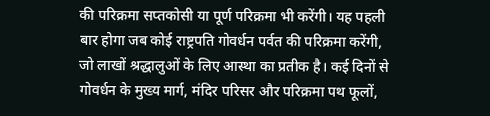की परिक्रमा सप्तकोसी या पूर्ण परिक्रमा भी करेंगी। यह पहली बार होगा जब कोई राष्ट्रपति गोवर्धन पर्वत की परिक्रमा करेंगी, जो लाखों श्रद्धालुओं के लिए आस्था का प्रतीक है। कई दिनों से गोवर्धन के मुख्य मार्ग, मंदिर परिसर और परिक्रमा पथ फूलों,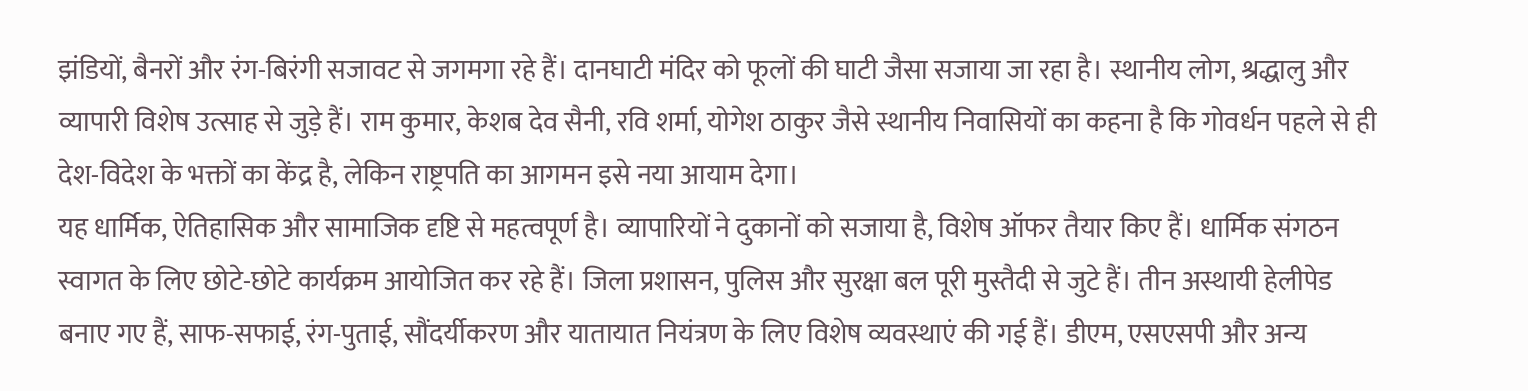झंडियों, बैनरों और रंग-बिरंगी सजावट से जगमगा रहे हैं। दानघाटी मंदिर को फूलों की घाटी जैसा सजाया जा रहा है। स्थानीय लोग, श्रद्धालु और व्यापारी विशेष उत्साह से जुड़े हैं। राम कुमार, केशब देव सैनी, रवि शर्मा, योगेश ठाकुर जैसे स्थानीय निवासियों का कहना है कि गोवर्धन पहले से ही देश-विदेश के भक्तों का केंद्र है, लेकिन राष्ट्रपति का आगमन इसे नया आयाम देगा।
यह धार्मिक, ऐतिहासिक और सामाजिक दृष्टि से महत्वपूर्ण है। व्यापारियों ने दुकानों को सजाया है, विशेष ऑफर तैयार किए हैं। धार्मिक संगठन स्वागत के लिए छोटे-छोटे कार्यक्रम आयोजित कर रहे हैं। जिला प्रशासन, पुलिस और सुरक्षा बल पूरी मुस्तैदी से जुटे हैं। तीन अस्थायी हेलीपेड बनाए गए हैं, साफ-सफाई, रंग-पुताई, सौंदर्यीकरण और यातायात नियंत्रण के लिए विशेष व्यवस्थाएं की गई हैं। डीएम, एसएसपी और अन्य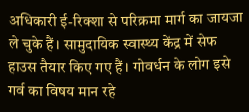अधिकारी ई-रिक्शा से परिक्रमा मार्ग का जायजा ले चुके हैं। सामुदायिक स्वास्थ्य केंद्र में सेफ हाउस तैयार किए गए हैं। गोवर्धन के लोग इसे गर्व का विषय मान रहे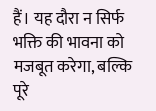हैं। यह दौरा न सिर्फ भक्ति की भावना को मजबूत करेगा, बल्कि पूरे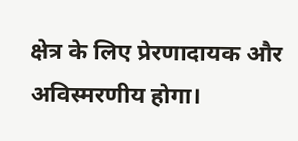क्षेत्र के लिए प्रेरणादायक और अविस्मरणीय होगा।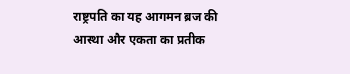राष्ट्रपति का यह आगमन ब्रज की आस्था और एकता का प्रतीक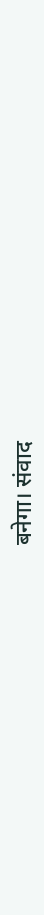बनेगा। संवाद